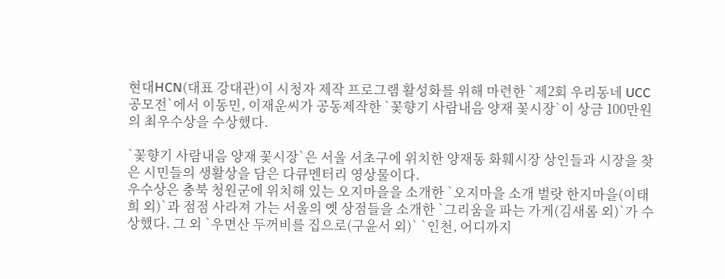현대HCN(대표 강대관)이 시청자 제작 프로그램 활성화를 위해 마련한 `제2회 우리동네 UCC 공모전`에서 이동민, 이재운씨가 공동제작한 `꽃향기 사람내음 양재 꽃시장`이 상금 100만원의 최우수상을 수상했다.

`꽃향기 사람내음 양재 꽃시장`은 서울 서초구에 위치한 양재동 화훼시장 상인들과 시장을 찾은 시민들의 생활상을 담은 다큐멘터리 영상물이다.
우수상은 충북 청원군에 위치해 있는 오지마을을 소개한 `오지마을 소개 벌랏 한지마을(이태희 외)`과 점점 사라져 가는 서울의 옛 상점들을 소개한 `그리움을 파는 가게(김새롬 외)`가 수상했다. 그 외 `우면산 두꺼비를 집으로(구윤서 외)` `인천, 어디까지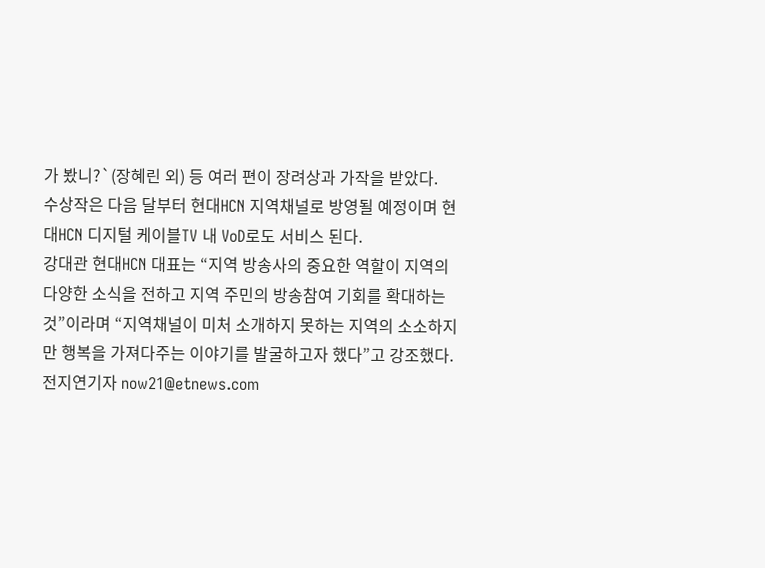가 봤니?`(장혜린 외) 등 여러 편이 장려상과 가작을 받았다.
수상작은 다음 달부터 현대HCN 지역채널로 방영될 예정이며 현대HCN 디지털 케이블TV 내 VoD로도 서비스 된다.
강대관 현대HCN 대표는 “지역 방송사의 중요한 역할이 지역의 다양한 소식을 전하고 지역 주민의 방송참여 기회를 확대하는 것”이라며 “지역채널이 미처 소개하지 못하는 지역의 소소하지만 행복을 가져다주는 이야기를 발굴하고자 했다”고 강조했다.
전지연기자 now21@etnews.com